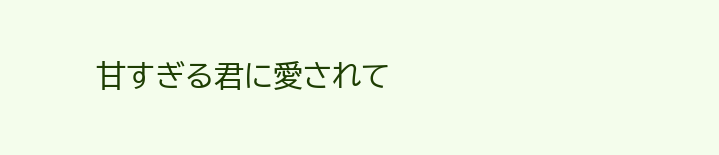甘すぎる君に愛されて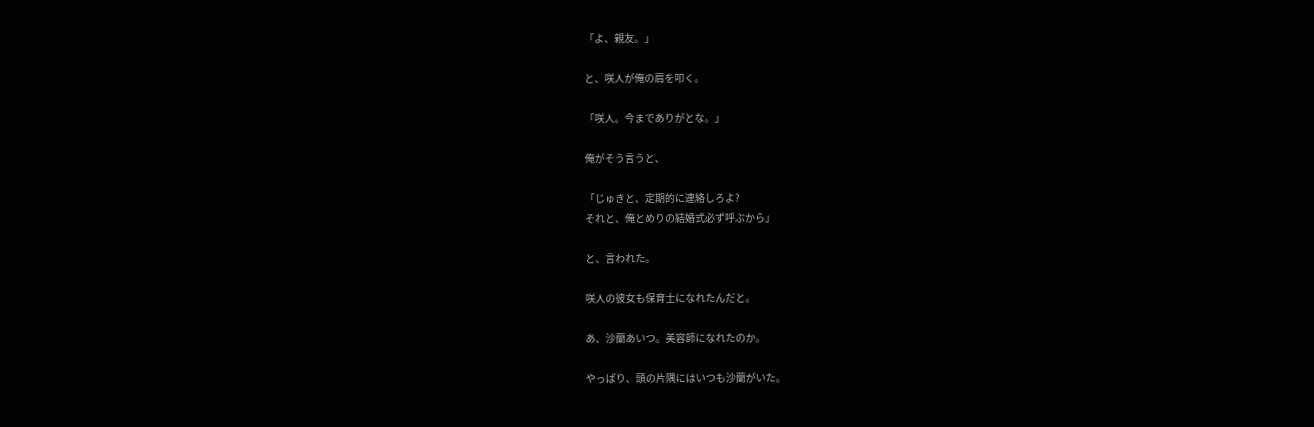「よ、親友。」

と、咲人が俺の肩を叩く。

「咲人。今までありがとな。」

俺がそう言うと、

「じゅきと、定期的に連絡しろよ?
それと、俺とめりの結婚式必ず呼ぶから」

と、言われた。

咲人の彼女も保育士になれたんだと。

あ、沙蘭あいつ。美容師になれたのか。

やっぱり、頭の片隅にはいつも沙蘭がいた。